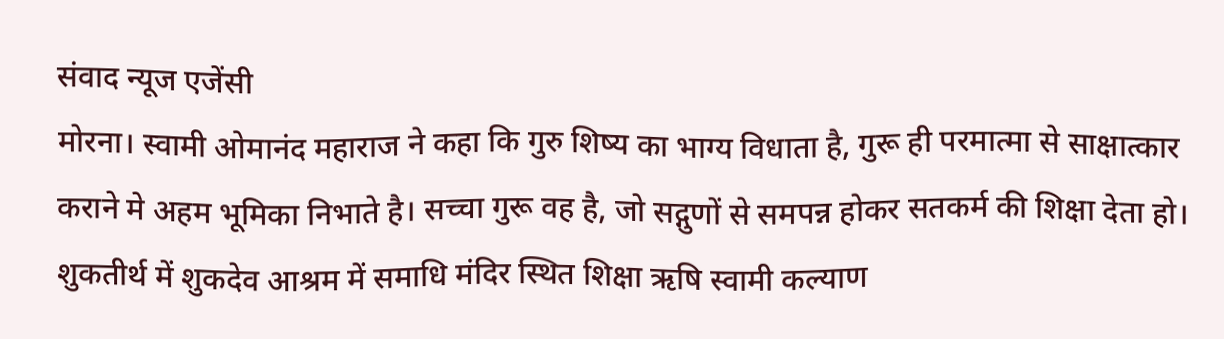संवाद न्यूज एजेंसी
मोरना। स्वामी ओमानंद महाराज ने कहा कि गुरु शिष्य का भाग्य विधाता है, गुरू ही परमात्मा से साक्षात्कार कराने मे अहम भूमिका निभाते है। सच्चा गुरू वह है, जो सद्गुणों से समपन्न होकर सतकर्म की शिक्षा देता हो।
शुकतीर्थ में शुकदेव आश्रम में समाधि मंदिर स्थित शिक्षा ऋषि स्वामी कल्याण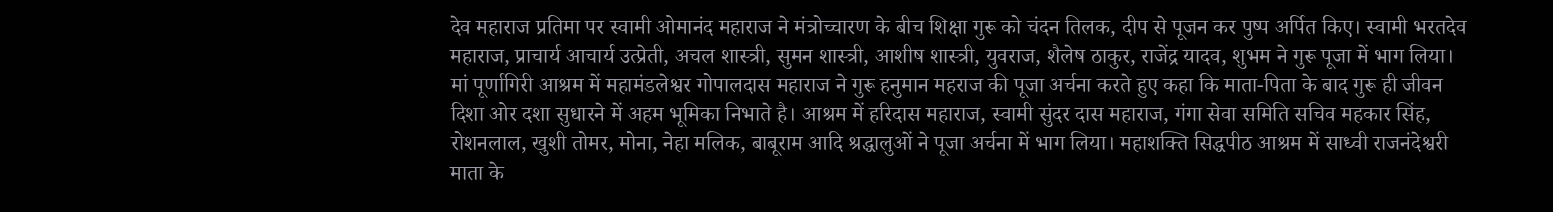देव महाराज प्रतिमा पर स्वामी ओमानंद महाराज ने मंत्रोच्चारण के बीच शिक्षा गुरू को चंदन तिलक, दीप से पूजन कर पुष्प अर्पित किए। स्वामी भरतदेव महाराज, प्राचार्य आचार्य उत्प्रेती, अचल शास्त्री, सुमन शास्त्री, आशीष शास्त्री, युवराज, शैलेष ठाकुर, राजेंद्र यादव, शुभम ने गुरू पूजा में भाग लिया। मां पूर्णागिरी आश्रम में महामंडलेश्वर गोपालदास महाराज ने गुरू हनुमान महराज की पूजा अर्चना करते हुए कहा कि माता-पिता के बाद गुरू ही जीवन दिशा ओर दशा सुधारने में अहम भूमिका निभाते है। आश्रम में हरिदास महाराज, स्वामी सुंदर दास महाराज, गंगा सेवा समिति सचिव महकार सिंह, रोशनलाल, खुशी तोमर, मोना, नेहा मलिक, बाबूराम आदि श्रद्धालुओं ने पूजा अर्चना में भाग लिया। महाशक्ति सिद्धपीठ आश्रम में साध्वी राजनंदेश्वरी माता के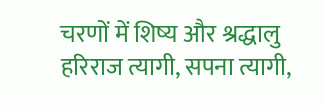चरणों में शिष्य और श्रद्धालु हरिराज त्यागी, सपना त्यागी,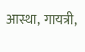आस्था, गायत्री,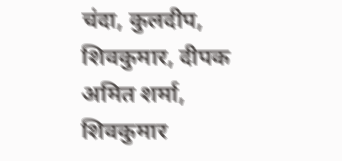चंदा, कुलदीप, शिवकुमार, दीपक अमित शर्मा, शिवकुमार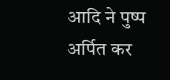आदि ने पुष्प अर्पित कर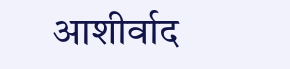आशीर्वाद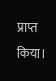प्राप्त किया।